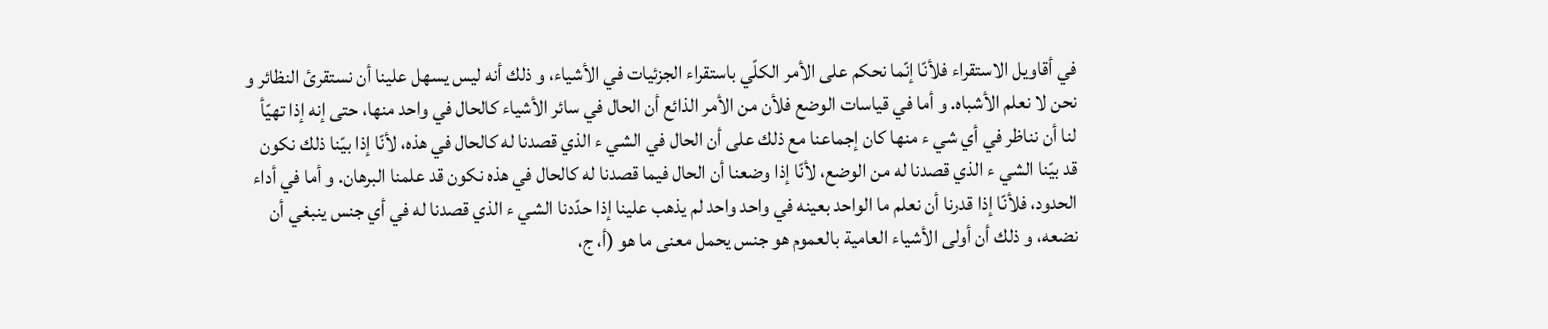في أقاويل الاستقراء فلأنّا إنّما نحكم على الأمر الكلّي باستقراء الجزئيات في الأشياء، و ذلك أنه ليس يسهل علينا أن نستقرئ النظائر و نحن لا نعلم الأشباه. و أما في قياسات الوضع فلأن من الأمر الذائع أن الحال في سائر الأشياء كالحال في واحد منها، حتى إنه إذا تهيّأ لنا أن نناظر في أي شي ء منها كان إجماعنا مع ذلك على أن الحال في الشي ء الذي قصدنا له كالحال في هذه، لأنّا إذا بيّنا ذلك نكون قد بيّنا الشي ء الذي قصدنا له من الوضع، لأنّا إذا وضعنا أن الحال فيما قصدنا له كالحال في هذه نكون قد علمنا البرهان. و أما في أداء الحدود، فلأنّا إذا قدرنا أن نعلم ما الواحد بعينه في واحد واحد لم يذهب علينا إذا حدّدنا الشي ء الذي قصدنا له في أي جنس ينبغي أن نضعه، و ذلك أن أولى الأشياء العامية بالعموم هو جنس يحمل معنى ما هو (أ، ج،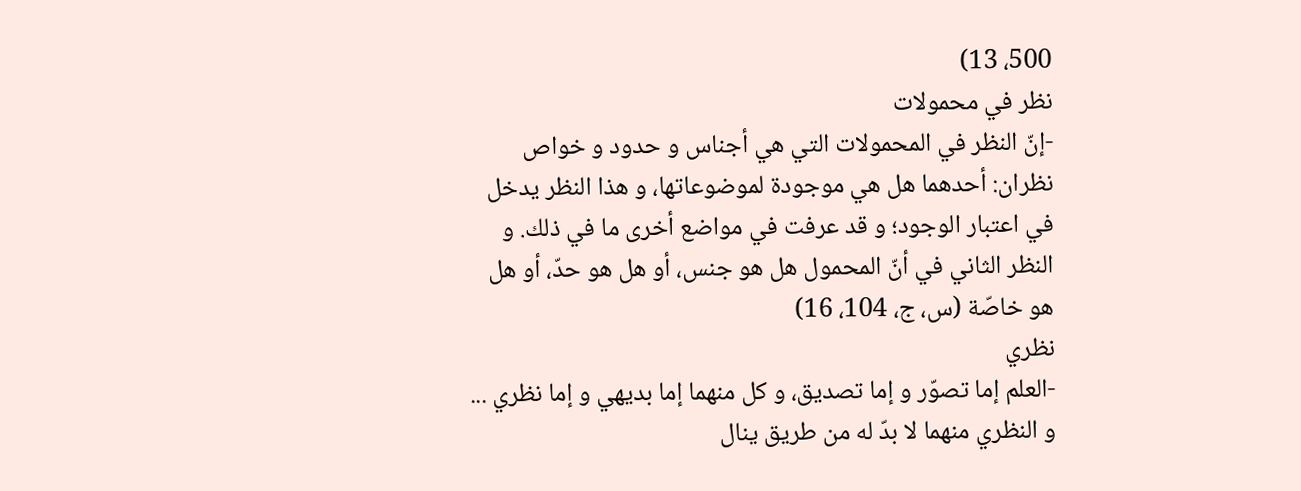500، 13)
نظر في محمولات
-إنّ النظر في المحمولات التي هي أجناس و حدود و خواص نظران: أحدهما هل هي موجودة لموضوعاتها، و هذا النظر يدخل في اعتبار الوجود؛ و قد عرفت في مواضع أخرى ما في ذلك. و النظر الثاني في أنّ المحمول هل هو جنس، أو هل هو حدّ، أو هل هو خاصّة (س، ج، 104، 16)
نظري
-العلم إما تصوّر و إما تصديق، و كل منهما إما بديهي و إما نظري ... و النظري منهما لا بدّ له من طريق ينال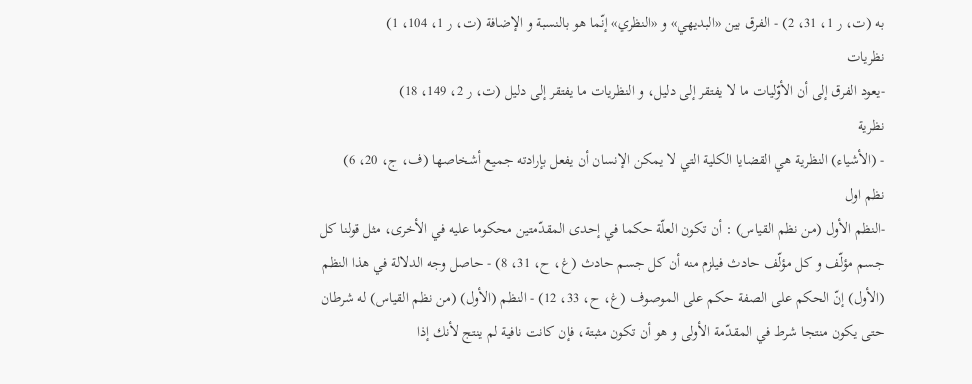به (ت، ر 1، 31، 2) - الفرق بين «البديهي» و «النظري» إنّما هو بالنسبة و الإضافة (ت، ر 1، 104، 1)
نظريات
-يعود الفرق إلى أن الأوّليات ما لا يفتقر إلى دليل، و النظريات ما يفتقر إلى دليل (ت، ر 2، 149، 18)
نظرية
- (الأشياء) النظرية هي القضايا الكلية التي لا يمكن الإنسان أن يفعل بإرادته جميع أشخاصها (ف، ج، 20، 6)
نظم اول
-النظم الأول (من نظم القياس) : أن تكون العلّة حكما في إحدى المقدّمتين محكوما عليه في الأخرى، مثل قولنا كل جسم مؤلّف و كل مؤلّف حادث فيلزم منه أن كل جسم حادث (غ، ح، 31، 8) - حاصل وجه الدلالة في هذا النظم (الأول) إنّ الحكم على الصفة حكم على الموصوف (غ، ح، 33، 12) - النظم (الأول) (من نظم القياس) له شرطان حتى يكون منتجا شرط في المقدّمة الأولى و هو أن تكون مثبتة، فإن كانت نافية لم ينتج لأنك إذا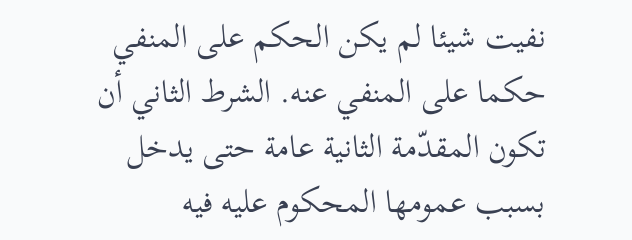نفيت شيئا لم يكن الحكم على المنفي حكما على المنفي عنه. الشرط الثاني أن تكون المقدّمة الثانية عامة حتى يدخل بسبب عمومها المحكوم عليه فيه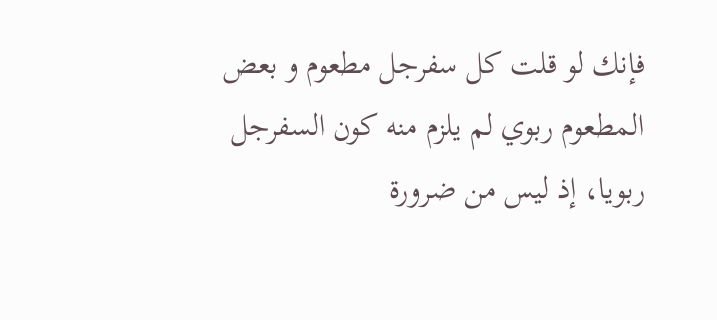فإنك لو قلت كل سفرجل مطعوم و بعض المطعوم ربوي لم يلزم منه كون السفرجل ربويا، إذ ليس من ضرورة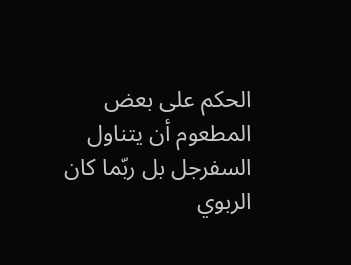الحكم على بعض المطعوم أن يتناول السفرجل بل ربّما كان الربوي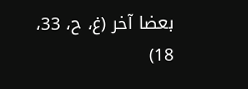بعضا آخر (غ، ح، 33، 18)